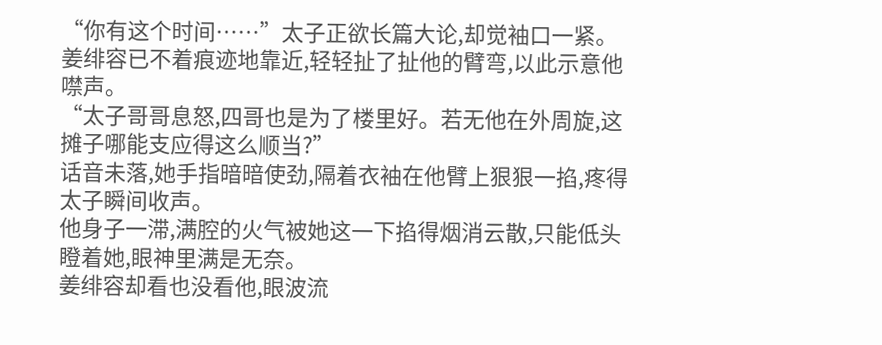“你有这个时间……”太子正欲长篇大论,却觉袖口一紧。
姜绯容已不着痕迹地靠近,轻轻扯了扯他的臂弯,以此示意他噤声。
“太子哥哥息怒,四哥也是为了楼里好。若无他在外周旋,这摊子哪能支应得这么顺当?”
话音未落,她手指暗暗使劲,隔着衣袖在他臂上狠狠一掐,疼得太子瞬间收声。
他身子一滞,满腔的火气被她这一下掐得烟消云散,只能低头瞪着她,眼神里满是无奈。
姜绯容却看也没看他,眼波流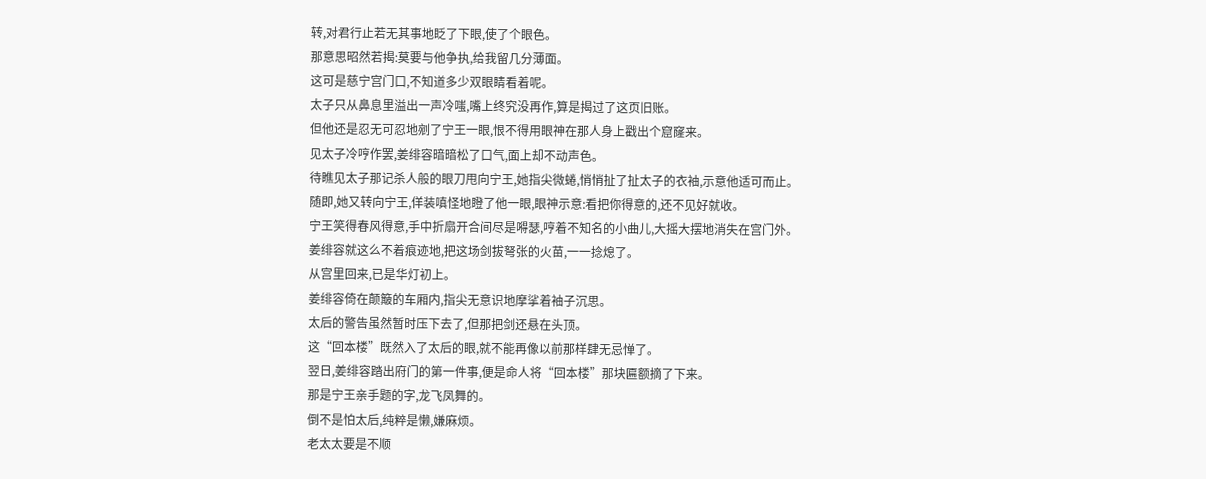转,对君行止若无其事地眨了下眼,使了个眼色。
那意思昭然若揭:莫要与他争执,给我留几分薄面。
这可是慈宁宫门口,不知道多少双眼睛看着呢。
太子只从鼻息里溢出一声冷嗤,嘴上终究没再作,算是揭过了这页旧账。
但他还是忍无可忍地剜了宁王一眼,恨不得用眼神在那人身上戳出个窟窿来。
见太子冷哼作罢,姜绯容暗暗松了口气,面上却不动声色。
待瞧见太子那记杀人般的眼刀甩向宁王,她指尖微蜷,悄悄扯了扯太子的衣袖,示意他适可而止。
随即,她又转向宁王,佯装嗔怪地瞪了他一眼,眼神示意:看把你得意的,还不见好就收。
宁王笑得春风得意,手中折扇开合间尽是嘚瑟,哼着不知名的小曲儿,大摇大摆地消失在宫门外。
姜绯容就这么不着痕迹地,把这场剑拔弩张的火苗,一一捻熄了。
从宫里回来,已是华灯初上。
姜绯容倚在颠簸的车厢内,指尖无意识地摩挲着袖子沉思。
太后的警告虽然暂时压下去了,但那把剑还悬在头顶。
这“回本楼”既然入了太后的眼,就不能再像以前那样肆无忌惮了。
翌日,姜绯容踏出府门的第一件事,便是命人将“回本楼”那块匾额摘了下来。
那是宁王亲手题的字,龙飞凤舞的。
倒不是怕太后,纯粹是懒,嫌麻烦。
老太太要是不顺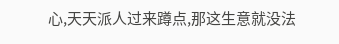心,天天派人过来蹲点,那这生意就没法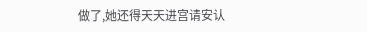做了,她还得天天进宫请安认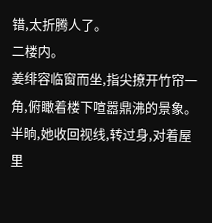错,太折腾人了。
二楼内。
姜绯容临窗而坐,指尖撩开竹帘一角,俯瞰着楼下喧嚣鼎沸的景象。半晌,她收回视线,转过身,对着屋里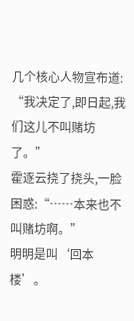几个核心人物宣布道:
“我决定了,即日起,我们这儿不叫赌坊了。”
霍逐云挠了挠头,一脸困惑:“……本来也不叫赌坊啊。”
明明是叫‘回本楼’。